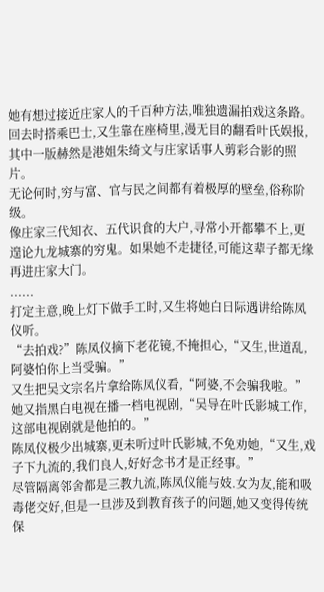她有想过接近庄家人的千百种方法,唯独遗漏拍戏这条路。
回去时搭乘巴士,又生靠在座椅里,漫无目的翻看叶氏娱报,其中一版赫然是港姐朱绮文与庄家话事人剪彩合影的照片。
无论何时,穷与富、官与民之间都有着极厚的壁垒,俗称阶级。
像庄家三代知衣、五代识食的大户,寻常小开都攀不上,更遑论九龙城寨的穷鬼。如果她不走捷径,可能这辈子都无缘再进庄家大门。
......
打定主意,晚上灯下做手工时,又生将她白日际遇讲给陈凤仪听。
“去拍戏?”陈凤仪摘下老花镜,不掩担心,“又生,世道乱,阿婆怕你上当受骗。”
又生把吴文宗名片拿给陈凤仪看,“阿婆,不会骗我啦。”
她又指黑白电视在播一档电视剧,“吴导在叶氏影城工作,这部电视剧就是他拍的。”
陈凤仪极少出城寨,更未听过叶氏影城,不免劝她,“又生,戏子下九流的,我们良人,好好念书才是正经事。”
尽管隔离邻舍都是三教九流,陈凤仪能与妓.女为友,能和吸毒佬交好,但是一旦涉及到教育孩子的问题,她又变得传统保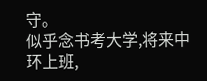守。
似乎念书考大学,将来中环上班,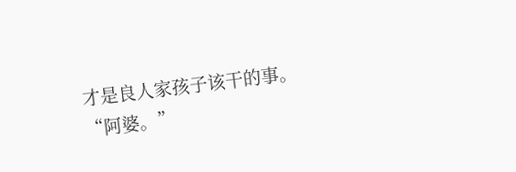才是良人家孩子该干的事。
“阿婆。”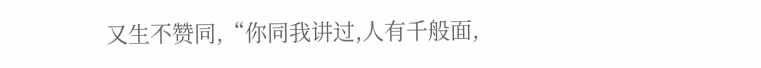又生不赞同,“你同我讲过,人有千般面,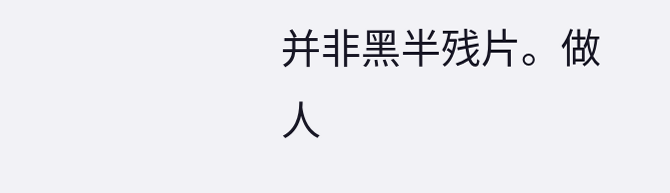并非黑半残片。做人